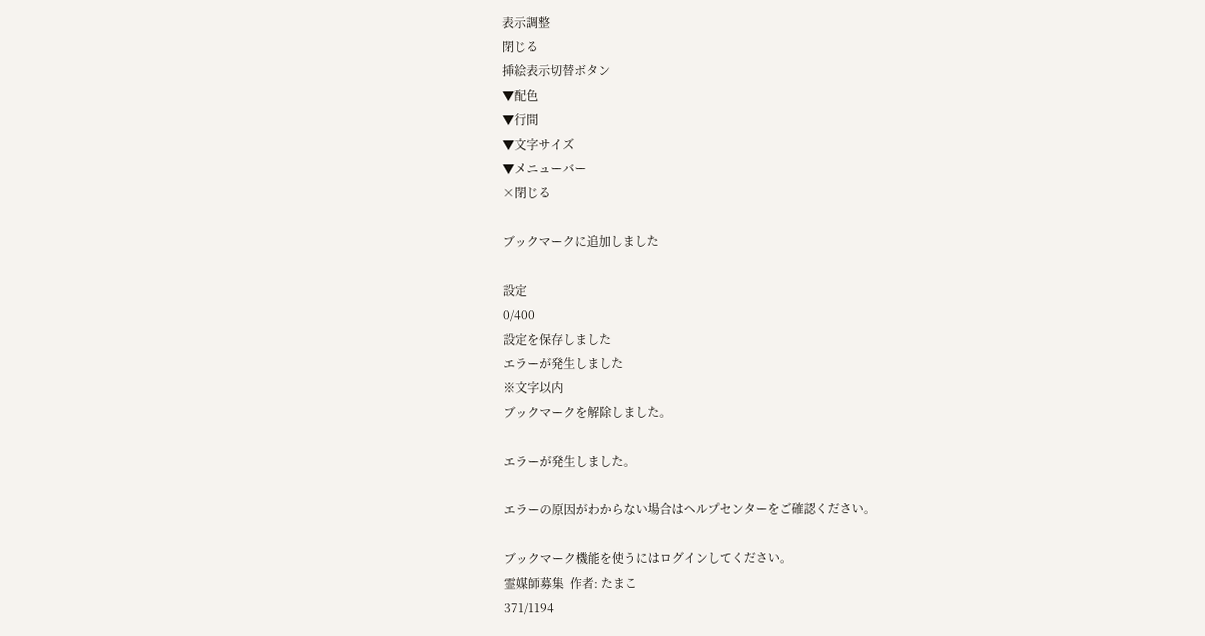表示調整
閉じる
挿絵表示切替ボタン
▼配色
▼行間
▼文字サイズ
▼メニューバー
×閉じる

ブックマークに追加しました

設定
0/400
設定を保存しました
エラーが発生しました
※文字以内
ブックマークを解除しました。

エラーが発生しました。

エラーの原因がわからない場合はヘルプセンターをご確認ください。

ブックマーク機能を使うにはログインしてください。
霊媒師募集  作者: たまこ
371/1194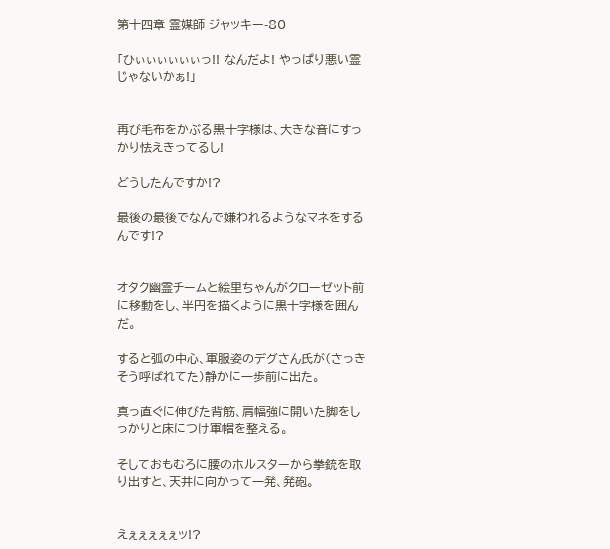第十四章 霊媒師 ジャッキー-80

「ひぃぃぃぃぃぃっ!! なんだよ! やっぱり悪い霊じゃないかぁ!」


再び毛布をかぶる黒十字様は、大きな音にすっかり怯えきってるし!

どうしたんですか!?

最後の最後でなんで嫌われるようなマネをするんです!?


オタク幽霊チームと絵里ちゃんがクローゼット前に移動をし、半円を描くように黒十字様を囲んだ。

すると弧の中心、軍服姿のデグさん氏が(さっきそう呼ばれてた)静かに一歩前に出た。

真っ直ぐに伸びた背筋、肩幅強に開いた脚をしっかりと床につけ軍帽を整える。

そしておもむろに腰のホルスターから拳銃を取り出すと、天井に向かって一発、発砲。


えぇぇぇぇぇッ!?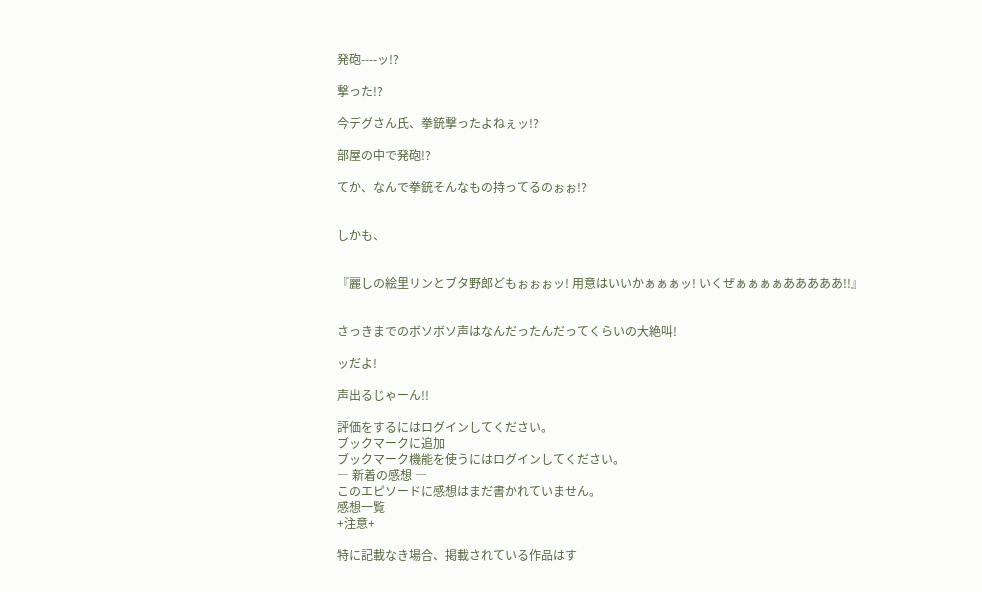発砲----ッ!?

撃った!?

今デグさん氏、拳銃撃ったよねぇッ!?

部屋の中で発砲!?

てか、なんで拳銃そんなもの持ってるのぉぉ!?


しかも、


『麗しの絵里リンとブタ野郎どもぉぉぉッ! 用意はいいかぁぁぁッ! いくぜぁぁぁぁあああああ!!』


さっきまでのボソボソ声はなんだったんだってくらいの大絶叫!

ッだよ!

声出るじゃーん!!

評価をするにはログインしてください。
ブックマークに追加
ブックマーク機能を使うにはログインしてください。
― 新着の感想 ―
このエピソードに感想はまだ書かれていません。
感想一覧
+注意+

特に記載なき場合、掲載されている作品はす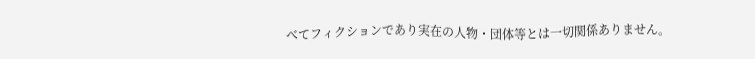べてフィクションであり実在の人物・団体等とは一切関係ありません。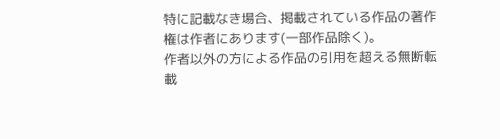特に記載なき場合、掲載されている作品の著作権は作者にあります(一部作品除く)。
作者以外の方による作品の引用を超える無断転載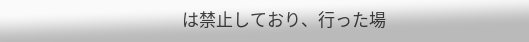は禁止しており、行った場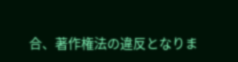合、著作権法の違反となりま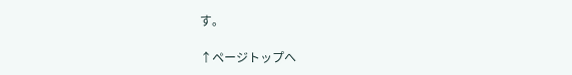す。

↑ページトップへ